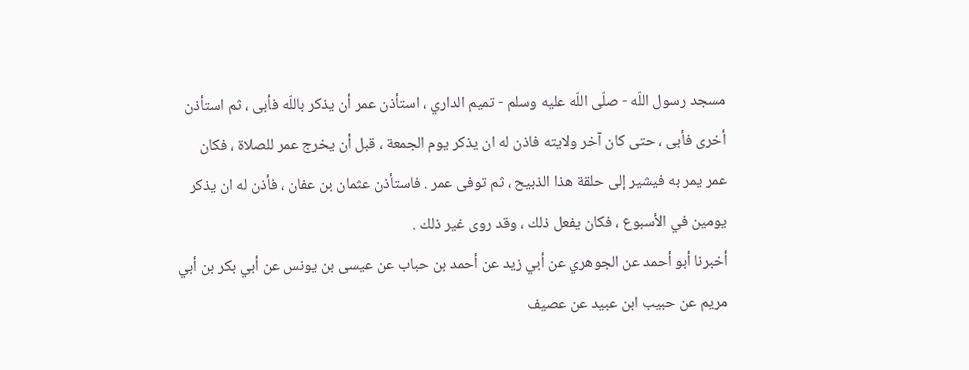مسجد رسول اللّه - صلّى اللّه عليه وسلم - تميم الداري ، استأذن عمر أن يذكر باللّه فأبى ، ثم استأذن أخرى فأبى ، حتى كان آخر ولايته فاذن له ان يذكر يوم الجمعة ، قبل أن يخرج عمر للصلاة ، فكان عمر يمر به فيشير إلى حلقة هذا الذبيح ، ثم توفى عمر . فاستأذن عثمان بن عفان ، فأذن له ان يذكر يومين في الأسبوع ، فكان يفعل ذلك ، وقد روى غير ذلك .
أخبرنا أبو أحمد عن الجوهري عن أبي زيد عن أحمد بن حباب عن عيسى بن يونس عن أبي بكر بن أبي مريم عن حبيب ابن عبيد عن عصيف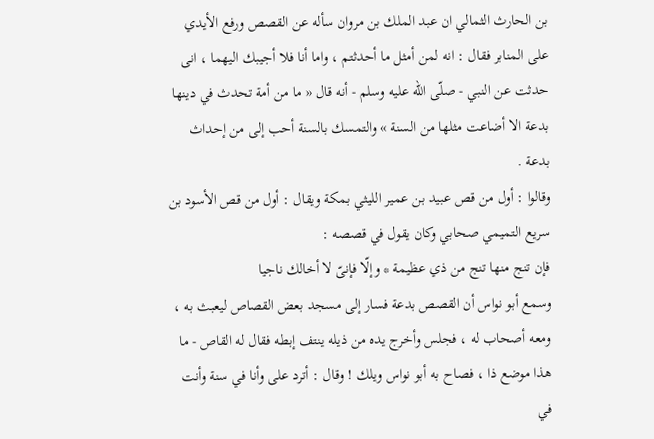بن الحارث الثمالي ان عبد الملك بن مروان سأله عن القصص ورفع الأيدي على المنابر فقال : انه لمن أمثل ما أحدثتم ، واما أنا فلا أجيبك اليهما ، انى حدثت عن النبي - صلّى اللّه عليه وسلم - أنه قال « ما من أمة تحدث في دينها بدعة الا أضاعت مثلها من السنة » والتمسك بالسنة أحب إلى من إحداث بدعة .
وقالوا : أول من قص عبيد بن عمير الليثي بمكة ويقال : أول من قص الأسود بن سريع التميمي صحابي وكان يقول في قصصه :
فإن تنج منها تنج من ذي عظيمة * وإلّا فإنىّ لا أخالك ناجيا
وسمع أبو نواس أن القصص بدعة فسار إلى مسجد بعض القصاص ليعبث به ، ومعه أصحاب له ، فجلس وأخرج يده من ذيله ينتف إبطه فقال له القاص - ما هذا موضع ذا ، فصاح به أبو نواس ويلك ! وقال : أترد على وأنا في سنة وأنت في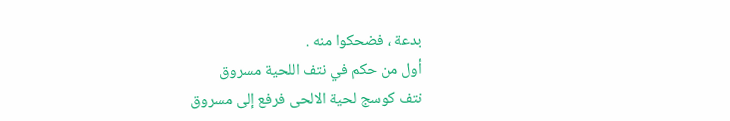بدعة ، فضحكوا منه .
أول من حكم في نتف اللحية مسروق
نتف كوسج لحية الالحى فرفع إلى مسروق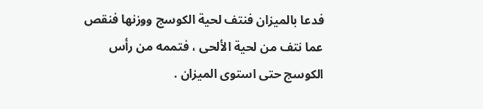فدعا بالميزان فنتف لحية الكوسج ووزنها فنقص عما نتف من لحية الألحى ، فتممه من رأس الكوسج حتى استوى الميزان .